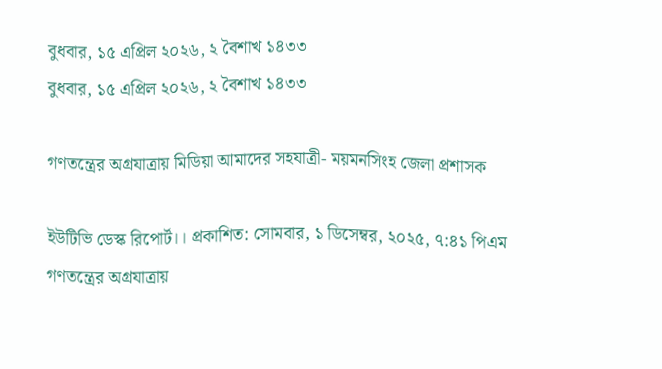বুধবার, ১৫ এপ্রিল ২০২৬, ২ বৈশাখ ১৪৩৩
বুধবার, ১৫ এপ্রিল ২০২৬, ২ বৈশাখ ১৪৩৩

গণতন্ত্রের অগ্রযাত্রায় মিডিয়া আমাদের সহযাত্রী- ময়মনসিংহ জেলা প্রশাসক

ইউটিভি ডেস্ক রিপোর্ট।। প্রকাশিত: সোমবার, ১ ডিসেম্বর, ২০২৫, ৭:৪১ পিএম
গণতন্ত্রের অগ্রযাত্রায়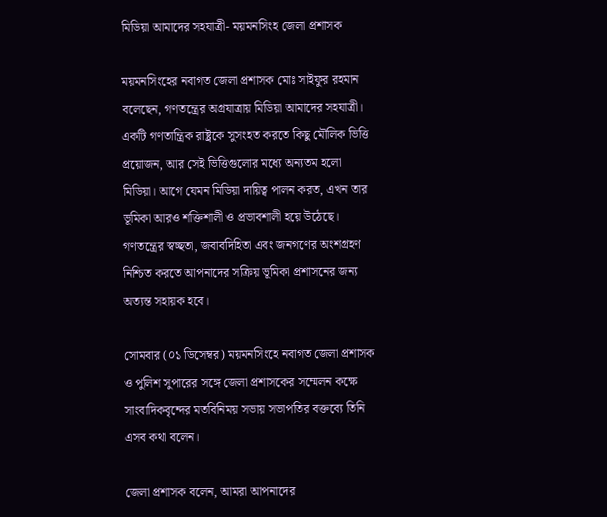মিডিয়া আমাদের সহযাত্রী- ময়মনসিংহ জেলা প্রশাসক

ময়মনসিংহের নবাগত জেলা প্রশাসক মোঃ সাইফুর রহমান বলেছেন, গণতন্ত্রের অগ্রযাত্রায় মিডিয়া আমাদের সহযাত্রী। একটি গণতান্ত্রিক রাষ্ট্রকে সুসংহত করতে কিছু মৌলিক ভিত্তি প্রয়োজন, আর সেই ভিত্তিগুলোর মধ্যে অন্যতম হলো মিডিয়া। আগে যেমন মিডিয়া দায়িত্ব পালন করত, এখন তার ভূমিকা আরও শক্তিশালী ও প্রভাবশালী হয়ে উঠেছে। গণতন্ত্রের স্বচ্ছতা, জবাবদিহিতা এবং জনগণের অংশগ্রহণ নিশ্চিত করতে আপনাদের সক্রিয় ভূমিকা প্রশাসনের জন্য অত্যন্ত সহায়ক হবে।

সোমবার (০১ ডিসেম্বর) ময়মনসিংহে নবাগত জেলা প্রশাসক ও পুলিশ সুপারের সঙ্গে জেলা প্রশাসকের সম্মেলন কক্ষে সাংবাদিকবৃন্দের মতবিনিময় সভায় সভাপতির বক্তব্যে তিনি এসব কথা বলেন।

জেলা প্রশাসক বলেন, আমরা আপনাদের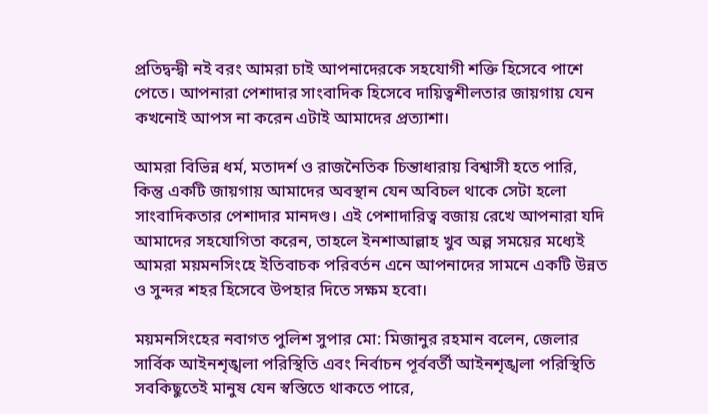প্রতিদ্বন্দ্বী নই বরং আমরা চাই আপনাদেরকে সহযোগী শক্তি হিসেবে পাশে পেতে। আপনারা পেশাদার সাংবাদিক হিসেবে দায়িত্বশীলতার জায়গায় যেন কখনোই আপস না করেন এটাই আমাদের প্রত্যাশা।

আমরা বিভিন্ন ধর্ম, মতাদর্শ ও রাজনৈতিক চিন্তাধারায় বিশ্বাসী হতে পারি, কিন্তু একটি জায়গায় আমাদের অবস্থান যেন অবিচল থাকে সেটা হলো সাংবাদিকতার পেশাদার মানদণ্ড। এই পেশাদারিত্ব বজায় রেখে আপনারা যদি আমাদের সহযোগিতা করেন, তাহলে ইনশাআল্লাহ খুব অল্প সময়ের মধ্যেই আমরা ময়মনসিংহে ইতিবাচক পরিবর্তন এনে আপনাদের সামনে একটি উন্নত ও সুন্দর শহর হিসেবে উপহার দিতে সক্ষম হবো।

ময়মনসিংহের নবাগত পুলিশ সুপার মো: মিজানুর রহমান বলেন, জেলার সার্বিক আইনশৃঙ্খলা পরিস্থিতি এবং নির্বাচন পূর্ববর্তী আইনশৃঙ্খলা পরিস্থিতি সবকিছুতেই মানুষ যেন স্বস্তিতে থাকতে পারে,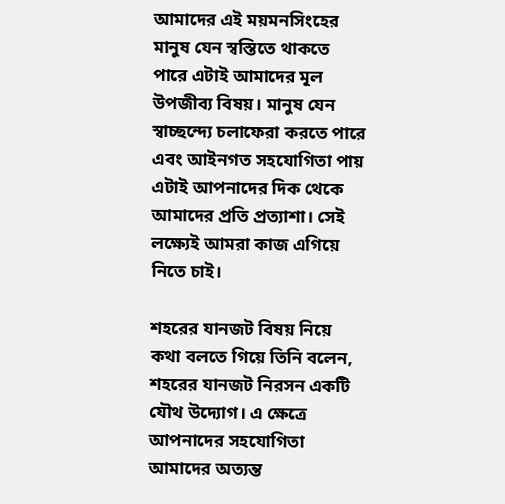আমাদের এই ময়মনসিংহের মানুষ যেন স্বস্তিতে থাকতে পারে এটাই আমাদের মূল উপজীব্য বিষয়। মানুষ যেন স্বাচ্ছন্দ্যে চলাফেরা করতে পারে এবং আইনগত সহযোগিতা পায় এটাই আপনাদের দিক থেকে আমাদের প্রতি প্রত্যাশা। সেই লক্ষ্যেই আমরা কাজ এগিয়ে নিতে চাই।

শহরের যানজট বিষয় নিয়ে কথা বলতে গিয়ে তিনি বলেন, শহরের যানজট নিরসন একটি যৌথ উদ্যোগ। এ ক্ষেত্রে আপনাদের সহযোগিতা আমাদের অত্যন্ত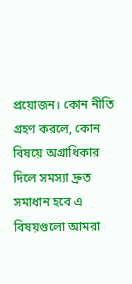প্রয়োজন। কোন নীতি গ্রহণ করলে, কোন বিষয়ে অগ্রাধিকার দিলে সমস্যা দ্রুত সমাধান হবে এ বিষয়গুলো আমরা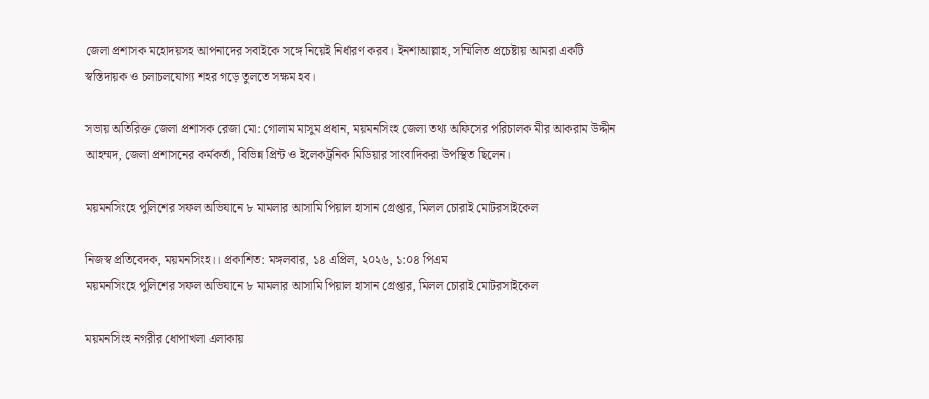জেলা প্রশাসক মহোদয়সহ আপনাদের সবাইকে সঙ্গে নিয়েই নির্ধারণ করব। ইনশাআল্লাহ, সম্মিলিত প্রচেষ্টায় আমরা একটি স্বস্তিদায়ক ও চলাচলযোগ্য শহর গড়ে তুলতে সক্ষম হব।

সভায় অতিরিক্ত জেলা প্রশাসক রেজা মো: গোলাম মাসুম প্রধান, ময়মনসিংহ জেলা তথ্য অফিসের পরিচালক মীর আকরাম উদ্দীন আহম্মদ, জেলা প্রশাসনের কর্মকর্তা, বিভিন্ন প্রিন্ট ও ইলেকট্রনিক মিডিয়ার সাংবাদিকরা উপস্থিত ছিলেন।

ময়মনসিংহে পুলিশের সফল অভিযানে ৮ মামলার আসামি পিয়াল হাসান গ্রেপ্তার, মিলল চোরাই মোটরসাইকেল

নিজস্ব প্রতিবেদক, ময়মনসিংহ।। প্রকাশিত: মঙ্গলবার, ১৪ এপ্রিল, ২০২৬, ১:০৪ পিএম
ময়মনসিংহে পুলিশের সফল অভিযানে ৮ মামলার আসামি পিয়াল হাসান গ্রেপ্তার, মিলল চোরাই মোটরসাইকেল

ময়মনসিংহ নগরীর ধোপাখলা এলাকায়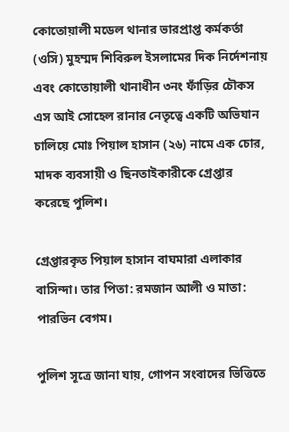কোতোয়ালী মডেল থানার ভারপ্রাপ্ত কর্মকর্তা (ওসি) মুহম্মদ শিবিরুল ইসলামের দিক নির্দেশনায় এবং কোতোয়ালী থানাধীন ৩নং ফাঁড়ির চৌকস এস আই সোহেল রানার নেতৃত্বে একটি অভিযান চালিয়ে মোঃ পিয়াল হাসান (২৬) নামে এক চোর, মাদক ব্যবসায়ী ও ছিনতাইকারীকে গ্রেপ্তার করেছে পুলিশ।

গ্রেপ্তারকৃত পিয়াল হাসান বাঘমারা এলাকার বাসিন্দা। তার পিতা: রমজান আলী ও মাতা: পারভিন বেগম।

পুলিশ সূত্রে জানা যায়, গোপন সংবাদের ভিত্তিতে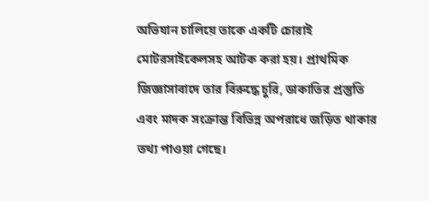অভিযান চালিয়ে তাকে একটি চোরাই মোটরসাইকেলসহ আটক করা হয়। প্রাথমিক জিজ্ঞাসাবাদে তার বিরুদ্ধে চুরি, ডাকাতির প্রস্তুতি এবং মাদক সংক্রান্ত বিভিন্ন অপরাধে জড়িত থাকার তথ্য পাওয়া গেছে।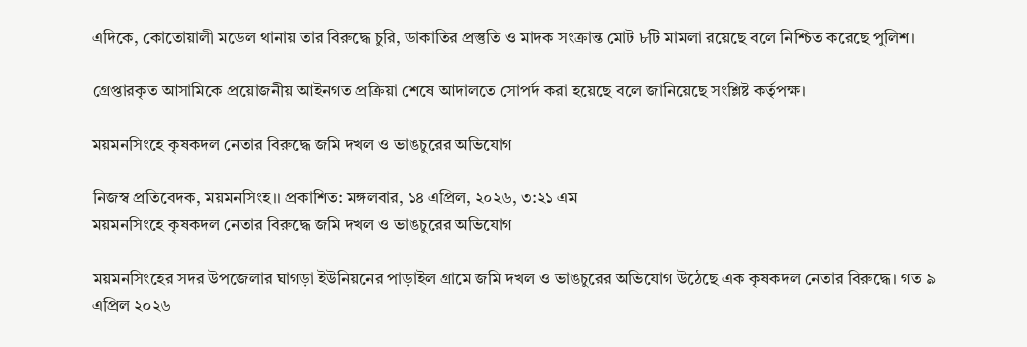এদিকে, কোতোয়ালী মডেল থানায় তার বিরুদ্ধে চুরি, ডাকাতির প্রস্তুতি ও মাদক সংক্রান্ত মোট ৮টি মামলা রয়েছে বলে নিশ্চিত করেছে পুলিশ।

গ্রেপ্তারকৃত আসামিকে প্রয়োজনীয় আইনগত প্রক্রিয়া শেষে আদালতে সোপর্দ করা হয়েছে বলে জানিয়েছে সংশ্লিষ্ট কর্তৃপক্ষ।

ময়মনসিংহে কৃষকদল নেতার বিরুদ্ধে জমি দখল ও ভাঙচুরের অভিযোগ

নিজস্ব প্রতিবেদক, ময়মনসিংহ।। প্রকাশিত: মঙ্গলবার, ১৪ এপ্রিল, ২০২৬, ৩:২১ এম
ময়মনসিংহে কৃষকদল নেতার বিরুদ্ধে জমি দখল ও ভাঙচুরের অভিযোগ

ময়মনসিংহের সদর উপজেলার ঘাগড়া ইউনিয়নের পাড়াইল গ্রামে জমি দখল ও ভাঙচুরের অভিযোগ উঠেছে এক কৃষকদল নেতার বিরুদ্ধে। গত ৯ এপ্রিল ২০২৬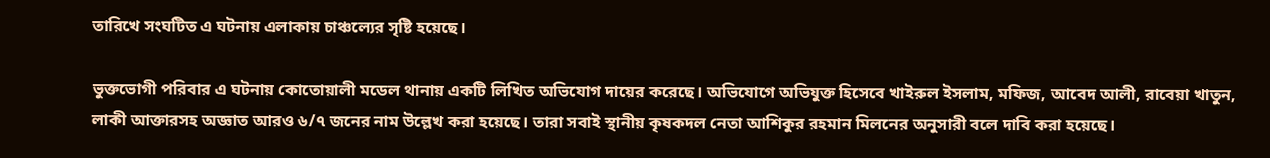তারিখে সংঘটিত এ ঘটনায় এলাকায় চাঞ্চল্যের সৃষ্টি হয়েছে।

ভুক্তভোগী পরিবার এ ঘটনায় কোতোয়ালী মডেল থানায় একটি লিখিত অভিযোগ দায়ের করেছে। অভিযোগে অভিযুক্ত হিসেবে খাইরুল ইসলাম, মফিজ, আবেদ আলী, রাবেয়া খাতুন, লাকী আক্তারসহ অজ্ঞাত আরও ৬/৭ জনের নাম উল্লেখ করা হয়েছে। তারা সবাই স্থানীয় কৃষকদল নেতা আশিকুর রহমান মিলনের অনুসারী বলে দাবি করা হয়েছে।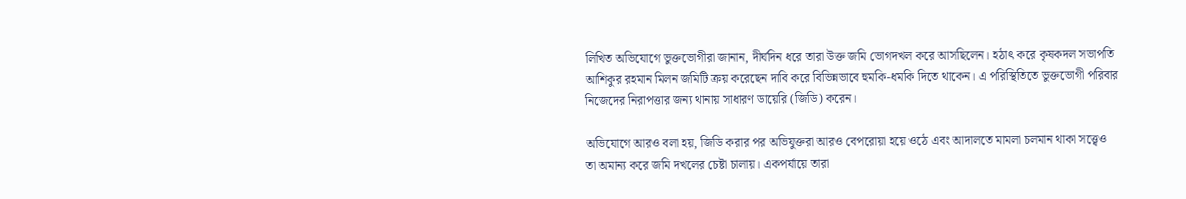লিখিত অভিযোগে ভুক্তভোগীরা জানান, দীর্ঘদিন ধরে তারা উক্ত জমি ভোগদখল করে আসছিলেন। হঠাৎ করে কৃষকদল সভাপতি আশিকুর রহমান মিলন জমিটি ক্রয় করেছেন দাবি করে বিভিন্নভাবে হুমকি-ধমকি দিতে থাকেন। এ পরিস্থিতিতে ভুক্তভোগী পরিবার নিজেদের নিরাপত্তার জন্য থানায় সাধারণ ডায়েরি (জিডি) করেন।

অভিযোগে আরও বলা হয়, জিডি করার পর অভিযুক্তরা আরও বেপরোয়া হয়ে ওঠে এবং আদালতে মামলা চলমান থাকা সত্ত্বেও তা অমান্য করে জমি দখলের চেষ্টা চালায়। একপর্যায়ে তারা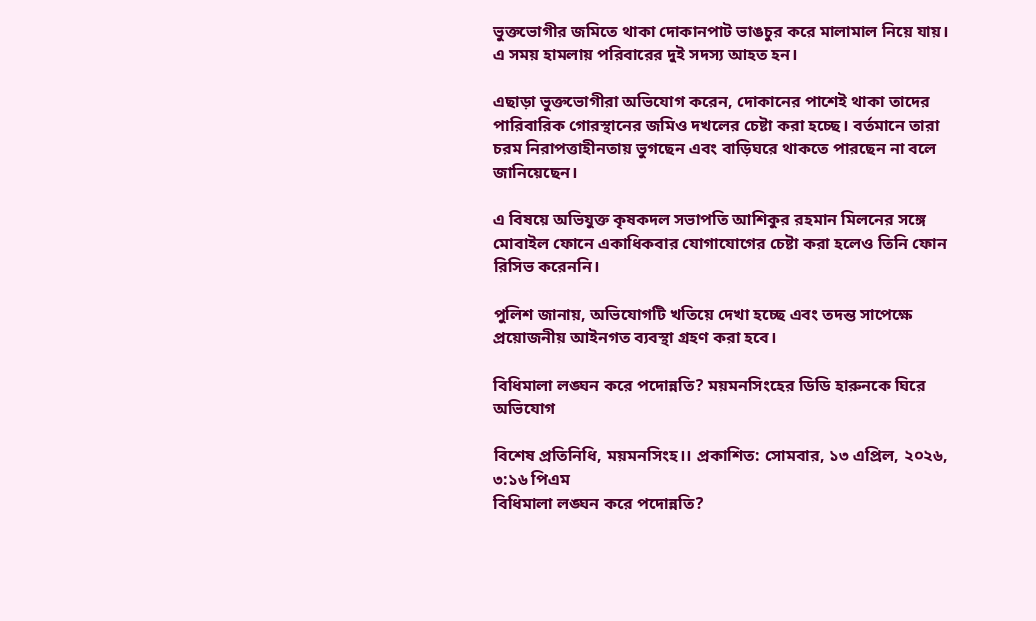ভুক্তভোগীর জমিতে থাকা দোকানপাট ভাঙচুর করে মালামাল নিয়ে যায়। এ সময় হামলায় পরিবারের দুই সদস্য আহত হন।

এছাড়া ভুক্তভোগীরা অভিযোগ করেন, দোকানের পাশেই থাকা তাদের পারিবারিক গোরস্থানের জমিও দখলের চেষ্টা করা হচ্ছে। বর্তমানে তারা চরম নিরাপত্তাহীনতায় ভুগছেন এবং বাড়িঘরে থাকতে পারছেন না বলে জানিয়েছেন।

এ বিষয়ে অভিযুক্ত কৃষকদল সভাপতি আশিকুর রহমান মিলনের সঙ্গে মোবাইল ফোনে একাধিকবার যোগাযোগের চেষ্টা করা হলেও তিনি ফোন রিসিভ করেননি।

পুলিশ জানায়, অভিযোগটি খতিয়ে দেখা হচ্ছে এবং তদন্ত সাপেক্ষে প্রয়োজনীয় আইনগত ব্যবস্থা গ্রহণ করা হবে।

বিধিমালা লঙ্ঘন করে পদোন্নতি? ময়মনসিংহের ডিডি হারুনকে ঘিরে অভিযোগ

বিশেষ প্রতিনিধি, ময়মনসিংহ।। প্রকাশিত: সোমবার, ১৩ এপ্রিল, ২০২৬, ৩:১৬ পিএম
বিধিমালা লঙ্ঘন করে পদোন্নতি?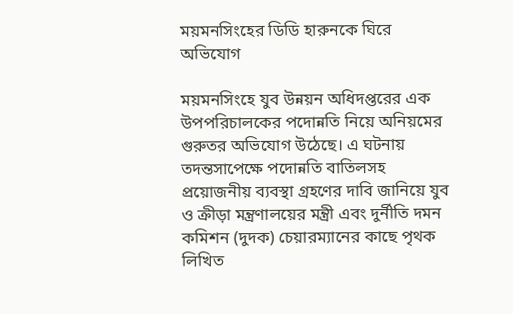ময়মনসিংহের ডিডি হারুনকে ঘিরে অভিযোগ

ময়মনসিংহে যুব উন্নয়ন অধিদপ্তরের এক উপপরিচালকের পদোন্নতি নিয়ে অনিয়মের গুরুতর অভিযোগ উঠেছে। এ ঘটনায় তদন্তসাপেক্ষে পদোন্নতি বাতিলসহ প্রয়োজনীয় ব্যবস্থা গ্রহণের দাবি জানিয়ে যুব ও ক্রীড়া মন্ত্রণালয়ের মন্ত্রী এবং দুর্নীতি দমন কমিশন (দুদক) চেয়ারম্যানের কাছে পৃথক লিখিত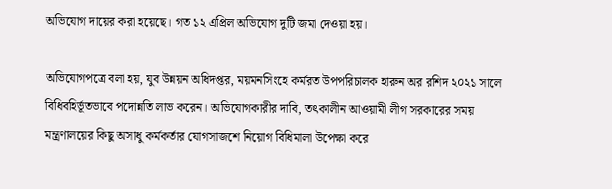অভিযোগ দায়ের করা হয়েছে। গত ১২ এপ্রিল অভিযোগ দুটি জমা দেওয়া হয়।

অভিযোগপত্রে বলা হয়, যুব উন্নয়ন অধিদপ্তর, ময়মনসিংহে কর্মরত উপপরিচালক হারুন অর রশিদ ২০২১ সালে বিধিবহির্ভূতভাবে পদোন্নতি লাভ করেন। অভিযোগকারীর দাবি, তৎকালীন আওয়ামী লীগ সরকারের সময় মন্ত্রণালয়ের কিছু অসাধু কর্মকর্তার যোগসাজশে নিয়োগ বিধিমালা উপেক্ষা করে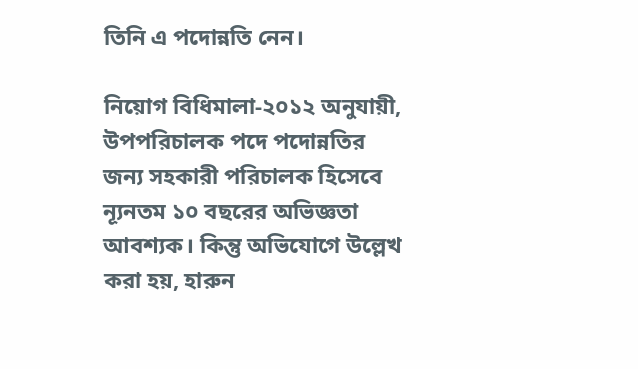তিনি এ পদোন্নতি নেন।

নিয়োগ বিধিমালা-২০১২ অনুযায়ী, উপপরিচালক পদে পদোন্নতির জন্য সহকারী পরিচালক হিসেবে ন্যূনতম ১০ বছরের অভিজ্ঞতা আবশ্যক। কিন্তু অভিযোগে উল্লেখ করা হয়, হারুন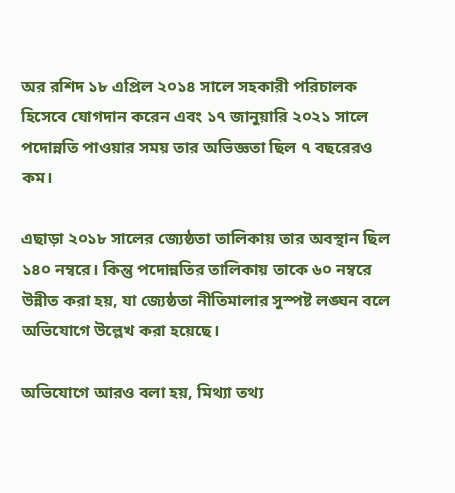অর রশিদ ১৮ এপ্রিল ২০১৪ সালে সহকারী পরিচালক হিসেবে যোগদান করেন এবং ১৭ জানুয়ারি ২০২১ সালে পদোন্নতি পাওয়ার সময় তার অভিজ্ঞতা ছিল ৭ বছরেরও কম।

এছাড়া ২০১৮ সালের জ্যেষ্ঠতা তালিকায় তার অবস্থান ছিল ১৪০ নম্বরে। কিন্তু পদোন্নতির তালিকায় তাকে ৬০ নম্বরে উন্নীত করা হয়, যা জ্যেষ্ঠতা নীতিমালার সুস্পষ্ট লঙ্ঘন বলে অভিযোগে উল্লেখ করা হয়েছে।

অভিযোগে আরও বলা হয়, মিথ্যা তথ্য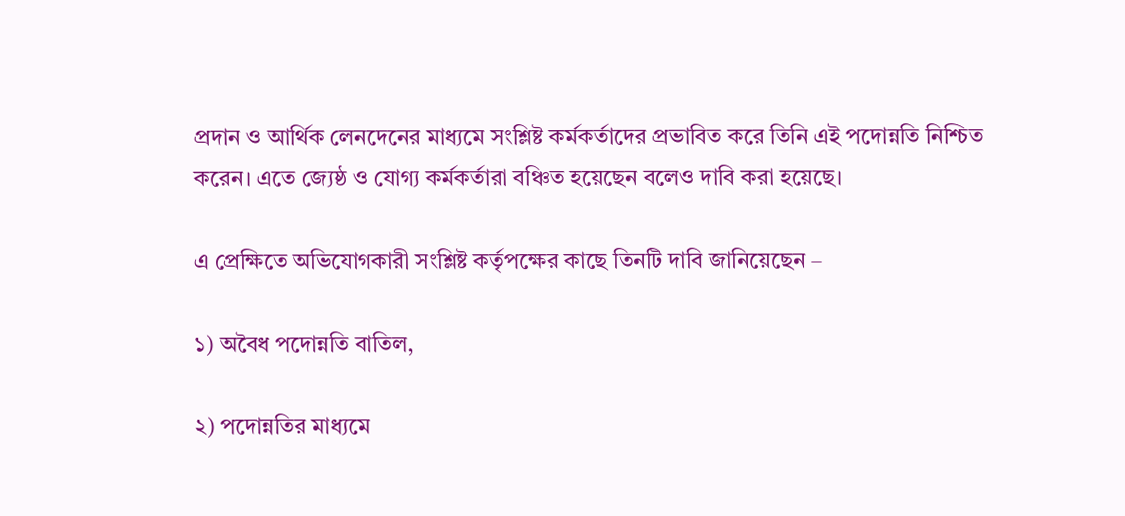প্রদান ও আর্থিক লেনদেনের মাধ্যমে সংশ্লিষ্ট কর্মকর্তাদের প্রভাবিত করে তিনি এই পদোন্নতি নিশ্চিত করেন। এতে জ্যেষ্ঠ ও যোগ্য কর্মকর্তারা বঞ্চিত হয়েছেন বলেও দাবি করা হয়েছে।

এ প্রেক্ষিতে অভিযোগকারী সংশ্লিষ্ট কর্তৃপক্ষের কাছে তিনটি দাবি জানিয়েছেন –

১) অবৈধ পদোন্নতি বাতিল,

২) পদোন্নতির মাধ্যমে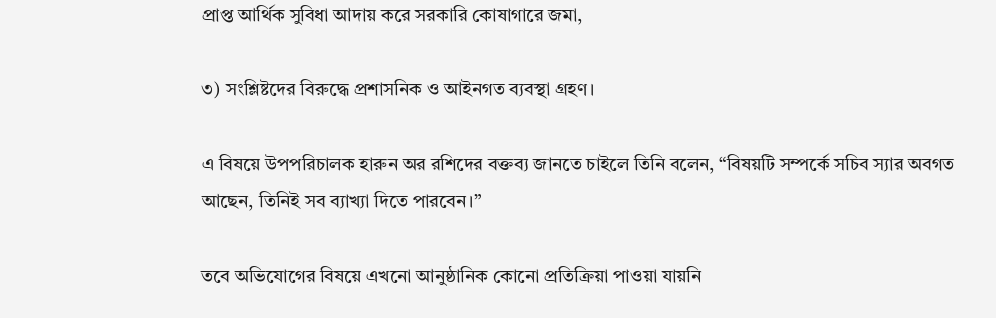প্রাপ্ত আর্থিক সুবিধা আদায় করে সরকারি কোষাগারে জমা,

৩) সংশ্লিষ্টদের বিরুদ্ধে প্রশাসনিক ও আইনগত ব্যবস্থা গ্রহণ।

এ বিষয়ে উপপরিচালক হারুন অর রশিদের বক্তব্য জানতে চাইলে তিনি বলেন, “বিষয়টি সম্পর্কে সচিব স্যার অবগত আছেন, তিনিই সব ব্যাখ্যা দিতে পারবেন।”

তবে অভিযোগের বিষয়ে এখনো আনুষ্ঠানিক কোনো প্রতিক্রিয়া পাওয়া যায়নি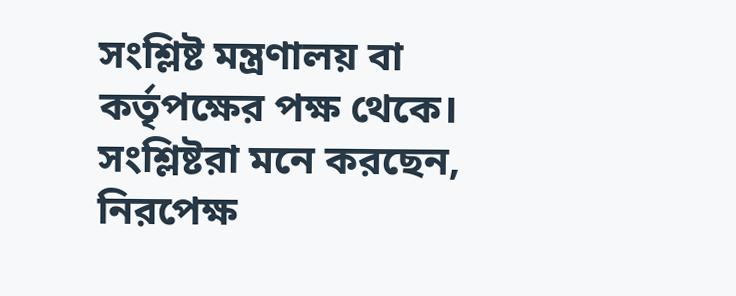সংশ্লিষ্ট মন্ত্রণালয় বা কর্তৃপক্ষের পক্ষ থেকে। সংশ্লিষ্টরা মনে করছেন, নিরপেক্ষ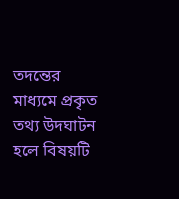তদন্তের মাধ্যমে প্রকৃত তথ্য উদঘাটন হলে বিষয়টি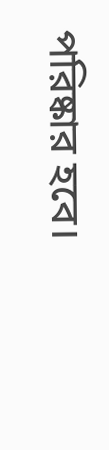পরিষ্কার হবে।